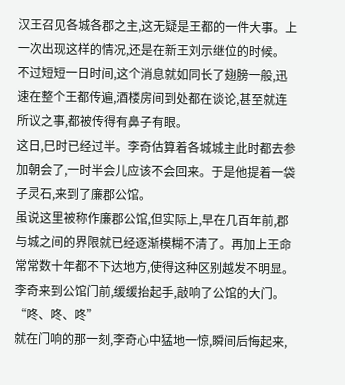汉王召见各城各郡之主,这无疑是王都的一件大事。上一次出现这样的情况,还是在新王刘示继位的时候。
不过短短一日时间,这个消息就如同长了翅膀一般,迅速在整个王都传遍,酒楼房间到处都在谈论,甚至就连所议之事,都被传得有鼻子有眼。
这日,巳时已经过半。李奇估算着各城城主此时都去参加朝会了,一时半会儿应该不会回来。于是他提着一袋子灵石,来到了廉郡公馆。
虽说这里被称作廉郡公馆,但实际上,早在几百年前,郡与城之间的界限就已经逐渐模糊不清了。再加上王命常常数十年都不下达地方,使得这种区别越发不明显。
李奇来到公馆门前,缓缓抬起手,敲响了公馆的大门。
“咚、咚、咚”
就在门响的那一刻,李奇心中猛地一惊,瞬间后悔起来,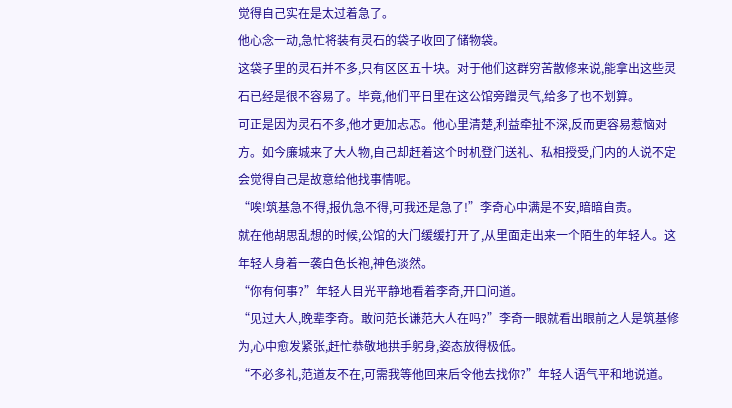觉得自己实在是太过着急了。
他心念一动,急忙将装有灵石的袋子收回了储物袋。
这袋子里的灵石并不多,只有区区五十块。对于他们这群穷苦散修来说,能拿出这些灵石已经是很不容易了。毕竟,他们平日里在这公馆旁蹭灵气,给多了也不划算。
可正是因为灵石不多,他才更加忐忑。他心里清楚,利益牵扯不深,反而更容易惹恼对方。如今廉城来了大人物,自己却赶着这个时机登门送礼、私相授受,门内的人说不定会觉得自己是故意给他找事情呢。
“唉!筑基急不得,报仇急不得,可我还是急了!”李奇心中满是不安,暗暗自责。
就在他胡思乱想的时候,公馆的大门缓缓打开了,从里面走出来一个陌生的年轻人。这年轻人身着一袭白色长袍,神色淡然。
“你有何事?”年轻人目光平静地看着李奇,开口问道。
“见过大人,晚辈李奇。敢问范长谦范大人在吗?”李奇一眼就看出眼前之人是筑基修为,心中愈发紧张,赶忙恭敬地拱手躬身,姿态放得极低。
“不必多礼,范道友不在,可需我等他回来后令他去找你?”年轻人语气平和地说道。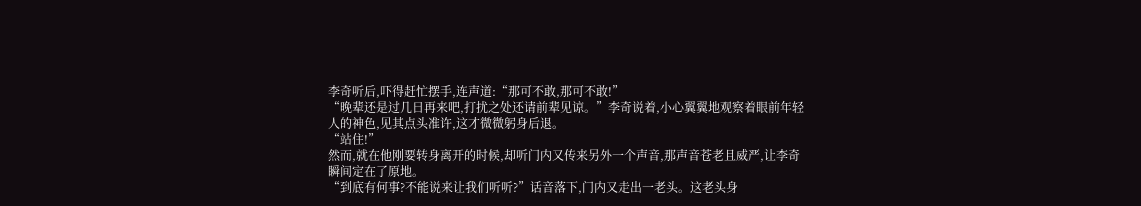李奇听后,吓得赶忙摆手,连声道:“那可不敢,那可不敢!”
“晚辈还是过几日再来吧,打扰之处还请前辈见谅。”李奇说着,小心翼翼地观察着眼前年轻人的神色,见其点头准许,这才微微躬身后退。
“站住!”
然而,就在他刚要转身离开的时候,却听门内又传来另外一个声音,那声音苍老且威严,让李奇瞬间定在了原地。
“到底有何事?不能说来让我们听听?”话音落下,门内又走出一老头。这老头身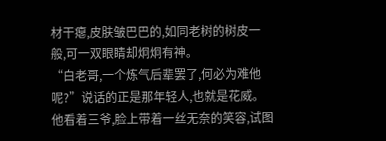材干瘪,皮肤皱巴巴的,如同老树的树皮一般,可一双眼睛却炯炯有神。
“白老哥,一个炼气后辈罢了,何必为难他呢?”说话的正是那年轻人,也就是花威。他看着三爷,脸上带着一丝无奈的笑容,试图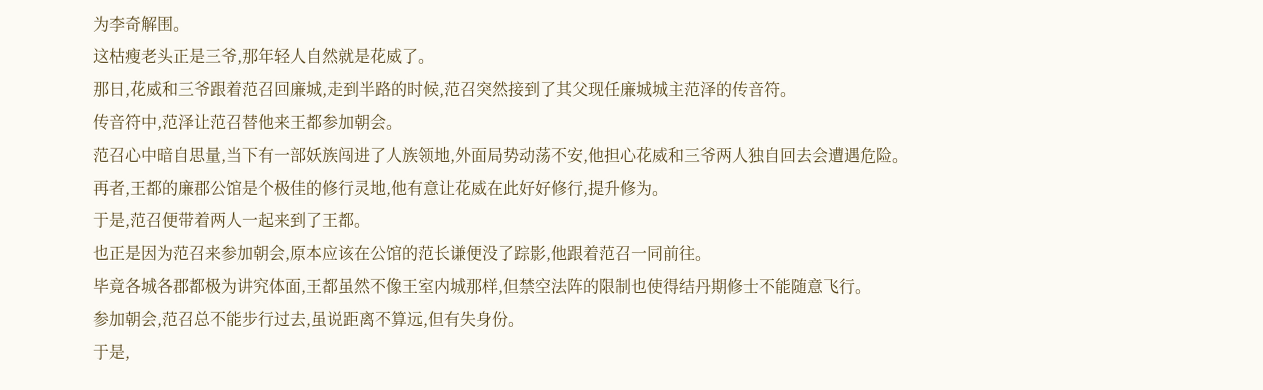为李奇解围。
这枯瘦老头正是三爷,那年轻人自然就是花威了。
那日,花威和三爷跟着范召回廉城,走到半路的时候,范召突然接到了其父现任廉城城主范泽的传音符。
传音符中,范泽让范召替他来王都参加朝会。
范召心中暗自思量,当下有一部妖族闯进了人族领地,外面局势动荡不安,他担心花威和三爷两人独自回去会遭遇危险。再者,王都的廉郡公馆是个极佳的修行灵地,他有意让花威在此好好修行,提升修为。
于是,范召便带着两人一起来到了王都。
也正是因为范召来参加朝会,原本应该在公馆的范长谦便没了踪影,他跟着范召一同前往。
毕竟各城各郡都极为讲究体面,王都虽然不像王室内城那样,但禁空法阵的限制也使得结丹期修士不能随意飞行。
参加朝会,范召总不能步行过去,虽说距离不算远,但有失身份。
于是,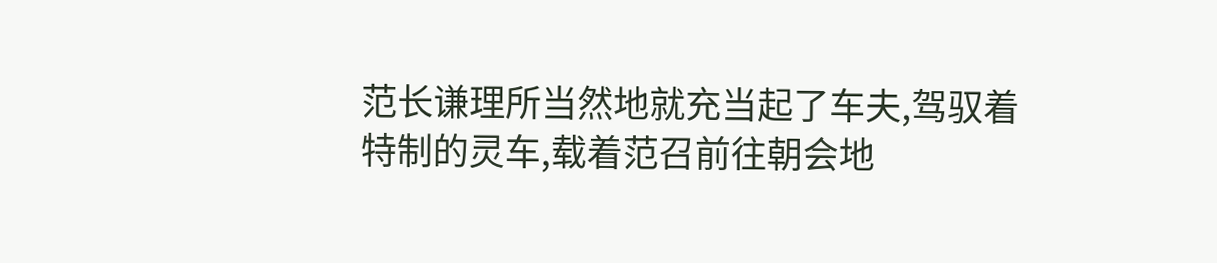范长谦理所当然地就充当起了车夫,驾驭着特制的灵车,载着范召前往朝会地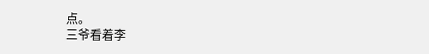点。
三爷看着李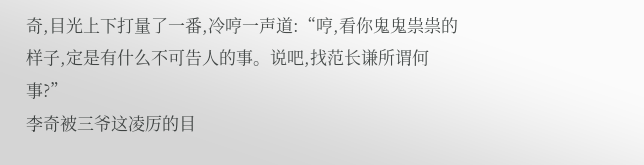奇,目光上下打量了一番,冷哼一声道:“哼,看你鬼鬼祟祟的样子,定是有什么不可告人的事。说吧,找范长谦所谓何事?”
李奇被三爷这凌厉的目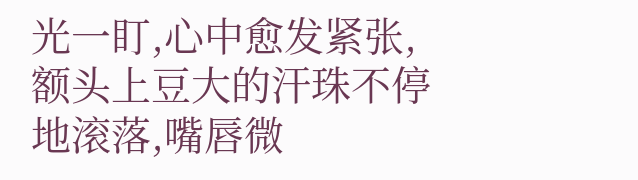光一盯,心中愈发紧张,额头上豆大的汗珠不停地滚落,嘴唇微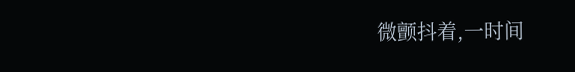微颤抖着,一时间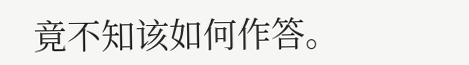竟不知该如何作答。